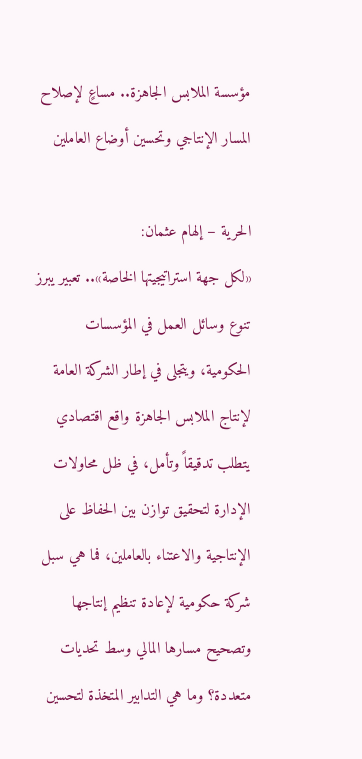مؤسسة الملابس الجاهزة.. مساعٍ لإصلاح المسار الإنتاجي وتحسين أوضاع العاملين

الحرية – إلهام عثمان:
«لكل جهة استراتيجيتها الخاصة».. تعبير يبرز تنوع وسائل العمل في المؤسسات الحكومية، ويتجلى في إطار الشركة العامة لإنتاج الملابس الجاهزة واقع اقتصادي يتطلب تدقيقاً وتأمل، في ظل محاولات الإدارة لتحقيق توازن بين الحفاظ على الإنتاجية والاعتناء بالعاملين، فما هي سبل شركة حكومية لإعادة تنظيم إنتاجها وتصحيح مسارها المالي وسط تحديات متعددة؟ وما هي التدابير المتخذة لتحسين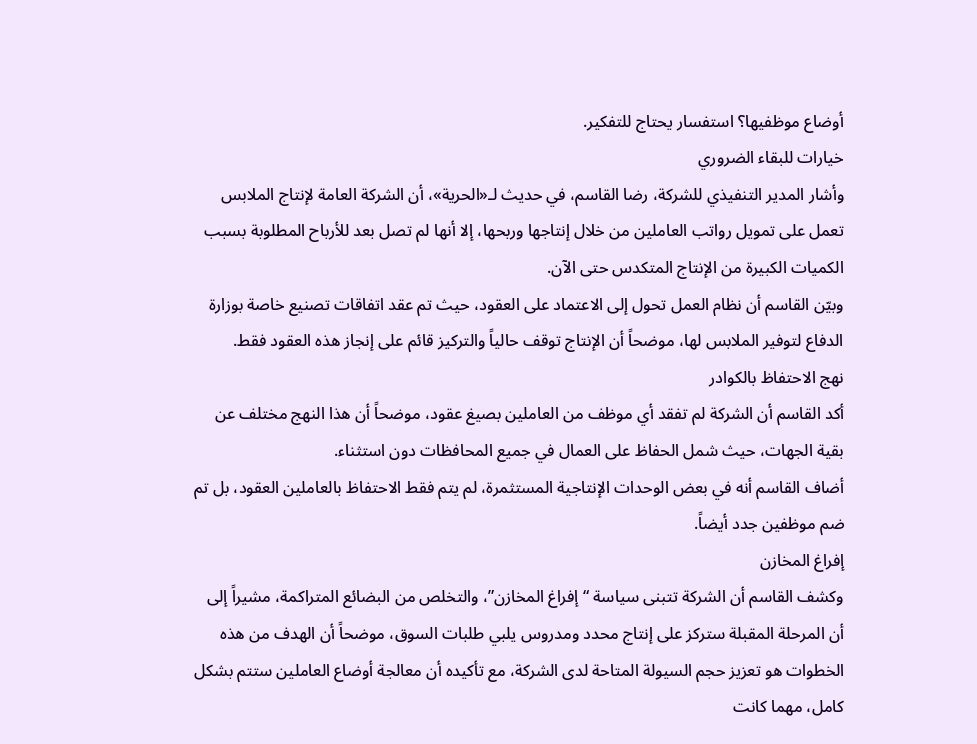أوضاع موظفيها؟ استفسار يحتاج للتفكير.
خيارات للبقاء الضروري
وأشار المدير التنفيذي للشركة، رضا القاسم، في حديث لـ«الحرية»، أن الشركة العامة لإنتاج الملابس تعمل على تمويل رواتب العاملين من خلال إنتاجها وربحها، إلا أنها لم تصل بعد للأرباح المطلوبة بسبب الكميات الكبيرة من الإنتاج المتكدس حتى الآن.
وبيّن القاسم أن نظام العمل تحول إلى الاعتماد على العقود، حيث تم عقد اتفاقات تصنيع خاصة بوزارة الدفاع لتوفير الملابس لها، موضحاً أن الإنتاج توقف حالياً والتركيز قائم على إنجاز هذه العقود فقط.
نهج الاحتفاظ بالكوادر
أكد القاسم أن الشركة لم تفقد أي موظف من العاملين بصيغ عقود، موضحاً أن هذا النهج مختلف عن بقية الجهات، حيث شمل الحفاظ على العمال في جميع المحافظات دون استثناء.
أضاف القاسم أنه في بعض الوحدات الإنتاجية المستثمرة، لم يتم فقط الاحتفاظ بالعاملين العقود، بل تم ضم موظفين جدد أيضاً.
إفراغ المخازن
وكشف القاسم أن الشركة تتبنى سياسة “إفراغ المخازن”، والتخلص من البضائع المتراكمة، مشيراً إلى أن المرحلة المقبلة ستركز على إنتاج محدد ومدروس يلبي طلبات السوق، موضحاً أن الهدف من هذه الخطوات هو تعزيز حجم السيولة المتاحة لدى الشركة، مع تأكيده أن معالجة أوضاع العاملين ستتم بشكل كامل، مهما كانت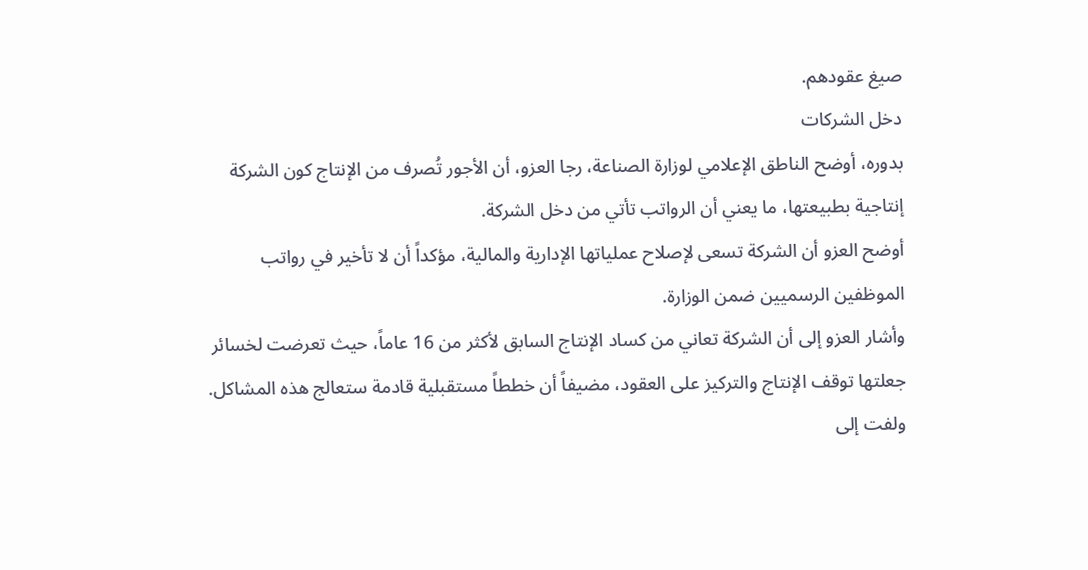صيغ عقودهم.
دخل الشركات
بدوره، أوضح الناطق الإعلامي لوزارة الصناعة، رجا العزو، أن الأجور تُصرف من الإنتاج كون الشركة إنتاجية بطبيعتها، ما يعني أن الرواتب تأتي من دخل الشركة.
أوضح العزو أن الشركة تسعى لإصلاح عملياتها الإدارية والمالية، مؤكداً أن لا تأخير في رواتب الموظفين الرسميين ضمن الوزارة.
وأشار العزو إلى أن الشركة تعاني من كساد الإنتاج السابق لأكثر من 16 عاماً، حيث تعرضت لخسائر جعلتها توقف الإنتاج والتركيز على العقود، مضيفاً أن خططاً مستقبلية قادمة ستعالج هذه المشاكل. ولفت إلى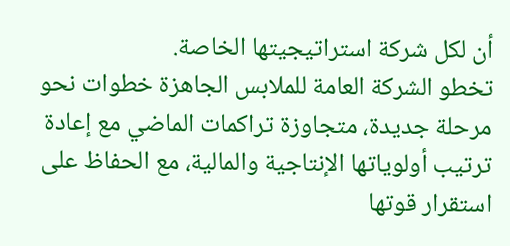أن لكل شركة استراتيجيتها الخاصة.
تخطو الشركة العامة للملابس الجاهزة خطوات نحو مرحلة جديدة، متجاوزة تراكمات الماضي مع إعادة ترتيب أولوياتها الإنتاجية والمالية، مع الحفاظ على استقرار قوتها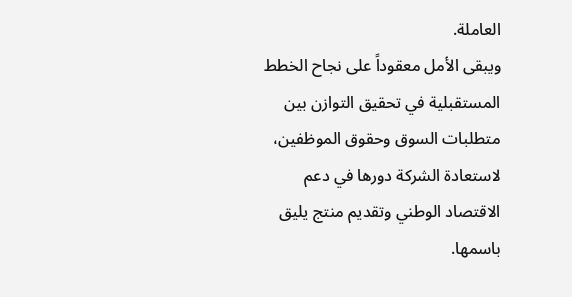العاملة.
ويبقى الأمل معقوداً على نجاح الخطط المستقبلية في تحقيق التوازن بين متطلبات السوق وحقوق الموظفين، لاستعادة الشركة دورها في دعم الاقتصاد الوطني وتقديم منتج يليق باسمها.